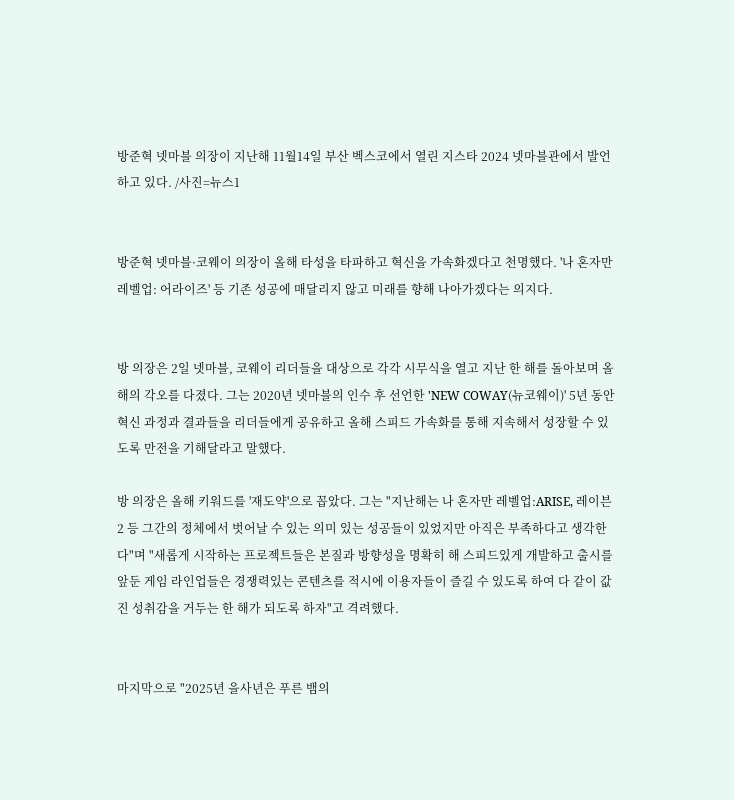방준혁 넷마블 의장이 지난해 11월14일 부산 벡스코에서 열린 지스타 2024 넷마블관에서 발언하고 있다. /사진=뉴스1


방준혁 넷마블·코웨이 의장이 올해 타성을 타파하고 혁신을 가속화겠다고 천명했다. '나 혼자만 레벨업: 어라이즈' 등 기존 성공에 매달리지 않고 미래를 향해 나아가겠다는 의지다.


방 의장은 2일 넷마블, 코웨이 리더들을 대상으로 각각 시무식을 열고 지난 한 해를 돌아보며 올해의 각오를 다졌다. 그는 2020년 넷마블의 인수 후 선언한 'NEW COWAY(뉴코웨이)' 5년 동안 혁신 과정과 결과들을 리더들에게 공유하고 올해 스피드 가속화를 통해 지속해서 성장할 수 있도록 만전을 기해달라고 말했다.

방 의장은 올해 키워드를 '재도약'으로 꼽았다. 그는 "지난해는 나 혼자만 레벨업:ARISE, 레이븐2 등 그간의 정체에서 벗어날 수 있는 의미 있는 성공들이 있었지만 아직은 부족하다고 생각한다"며 "새롭게 시작하는 프로젝트들은 본질과 방향성을 명확히 해 스피드있게 개발하고 출시를 앞둔 게임 라인업들은 경쟁력있는 콘텐츠를 적시에 이용자들이 즐길 수 있도록 하여 다 같이 값진 성취감을 거두는 한 해가 되도록 하자"고 격려했다.


마지막으로 "2025년 을사년은 푸른 뱀의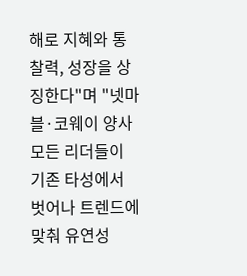해로 지혜와 통찰력, 성장을 상징한다"며 "넷마블·코웨이 양사 모든 리더들이 기존 타성에서 벗어나 트렌드에 맞춰 유연성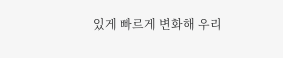있게 빠르게 변화해 우리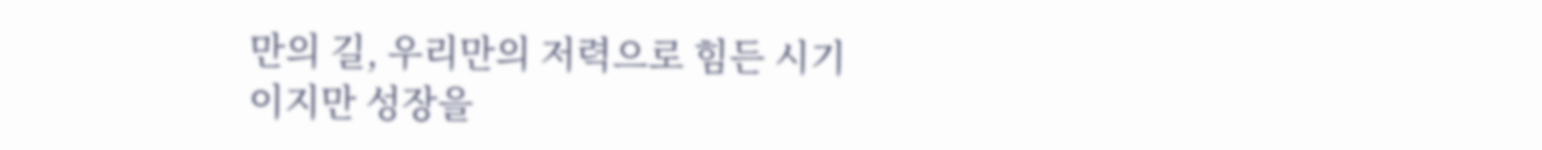만의 길, 우리만의 저력으로 힘든 시기이지만 성장을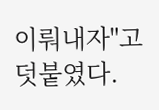이뤄내자"고 덧붙였다.